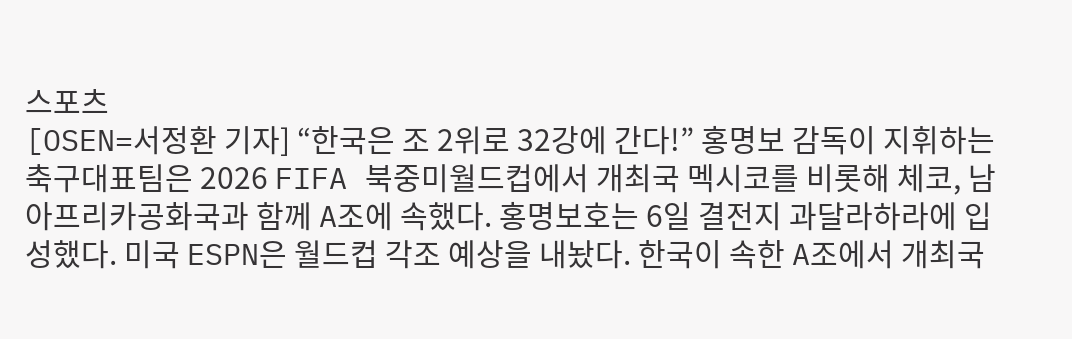스포츠
[OSEN=서정환 기자] “한국은 조 2위로 32강에 간다!” 홍명보 감독이 지휘하는 축구대표팀은 2026 FIFA 북중미월드컵에서 개최국 멕시코를 비롯해 체코, 남아프리카공화국과 함께 A조에 속했다. 홍명보호는 6일 결전지 과달라하라에 입성했다. 미국 ESPN은 월드컵 각조 예상을 내놨다. 한국이 속한 A조에서 개최국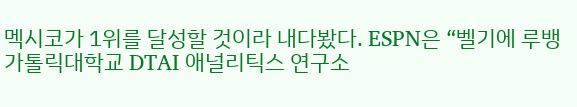멕시코가 1위를 달성할 것이라 내다봤다. ESPN은 “벨기에 루뱅 가톨릭대학교 DTAI 애널리틱스 연구소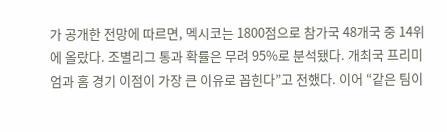가 공개한 전망에 따르면, 멕시코는 1800점으로 참가국 48개국 중 14위에 올랐다. 조별리그 통과 확률은 무려 95%로 분석됐다. 개최국 프리미엄과 홈 경기 이점이 가장 큰 이유로 꼽힌다”고 전했다. 이어 “같은 팀이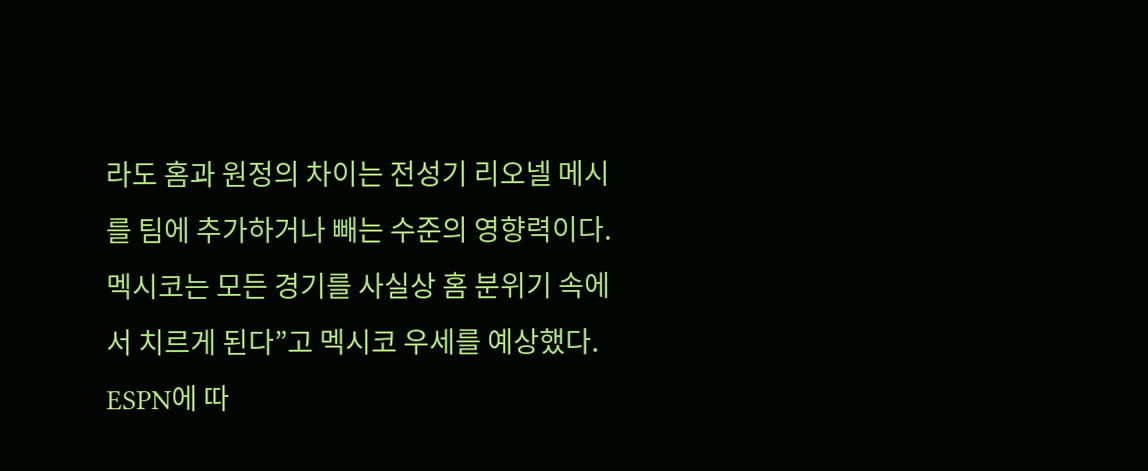라도 홈과 원정의 차이는 전성기 리오넬 메시를 팀에 추가하거나 빼는 수준의 영향력이다. 멕시코는 모든 경기를 사실상 홈 분위기 속에서 치르게 된다”고 멕시코 우세를 예상했다. ESPN에 따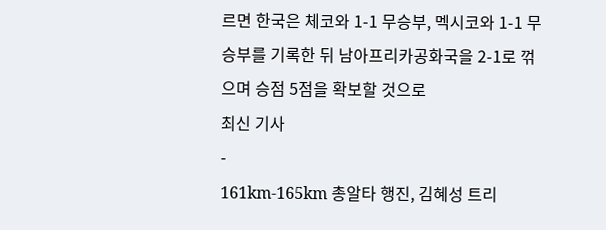르면 한국은 체코와 1-1 무승부, 멕시코와 1-1 무승부를 기록한 뒤 남아프리카공화국을 2-1로 꺾으며 승점 5점을 확보할 것으로
최신 기사
-
161km-165km 총알타 행진, 김혜성 트리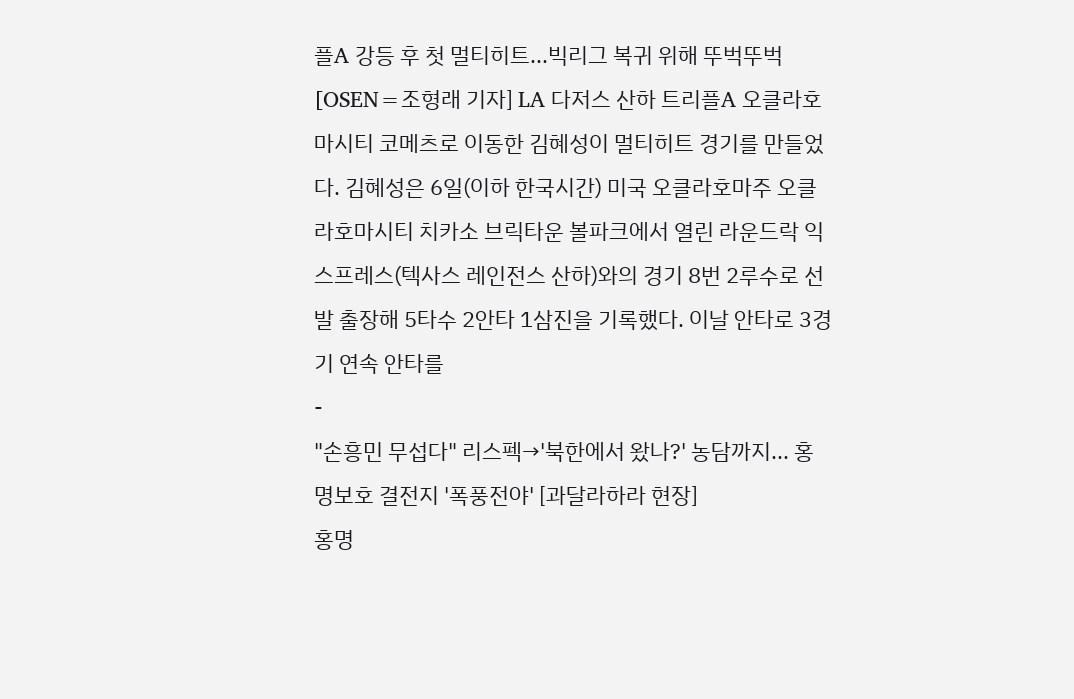플A 강등 후 첫 멀티히트...빅리그 복귀 위해 뚜벅뚜벅
[OSEN=조형래 기자] LA 다저스 산하 트리플A 오클라호마시티 코메츠로 이동한 김혜성이 멀티히트 경기를 만들었다. 김혜성은 6일(이하 한국시간) 미국 오클라호마주 오클라호마시티 치카소 브릭타운 볼파크에서 열린 라운드락 익스프레스(텍사스 레인전스 산하)와의 경기 8번 2루수로 선발 출장해 5타수 2안타 1삼진을 기록했다. 이날 안타로 3경기 연속 안타를
-
"손흥민 무섭다" 리스펙→'북한에서 왔나?' 농담까지... 홍명보호 결전지 '폭풍전야' [과달라하라 현장]
홍명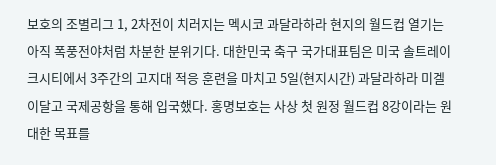보호의 조별리그 1, 2차전이 치러지는 멕시코 과달라하라 현지의 월드컵 열기는 아직 폭풍전야처럼 차분한 분위기다. 대한민국 축구 국가대표팀은 미국 솔트레이크시티에서 3주간의 고지대 적응 훈련을 마치고 5일(현지시간) 과달라하라 미겔 이달고 국제공항을 통해 입국했다. 홍명보호는 사상 첫 원정 월드컵 8강이라는 원대한 목표를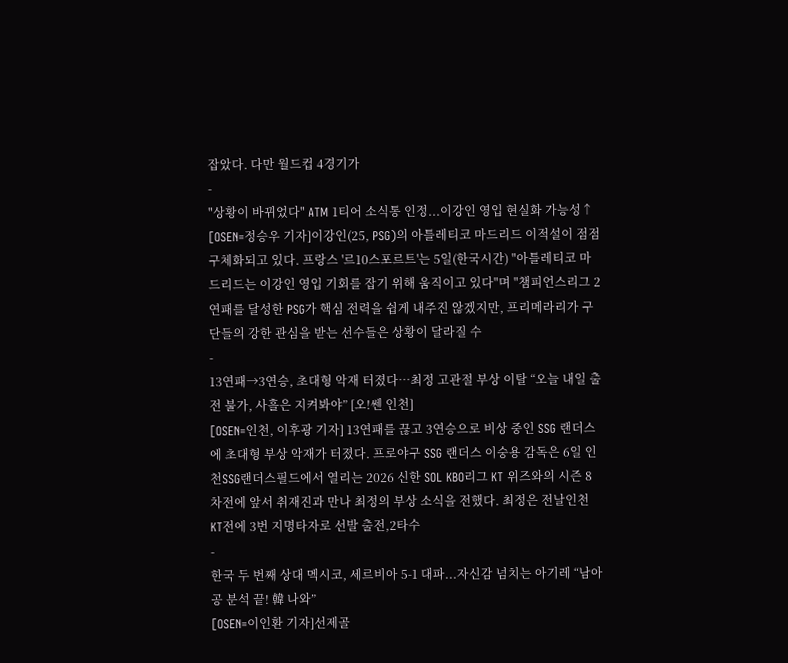잡았다. 다만 월드컵 4경기가
-
"상황이 바뀌었다" ATM 1티어 소식통 인정...이강인 영입 현실화 가능성↑
[OSEN=정승우 기자]이강인(25, PSG)의 아틀레티코 마드리드 이적설이 점점 구체화되고 있다. 프랑스 '르10스포르트'는 5일(한국시간) "아틀레티코 마드리드는 이강인 영입 기회를 잡기 위해 움직이고 있다"며 "챔피언스리그 2연패를 달성한 PSG가 핵심 전력을 쉽게 내주진 않겠지만, 프리메라리가 구단들의 강한 관심을 받는 선수들은 상황이 달라질 수
-
13연패→3연승, 초대형 악재 터졌다…최정 고관절 부상 이탈 “오늘 내일 출전 불가, 사흘은 지켜봐야” [오!쎈 인천]
[OSEN=인천, 이후광 기자] 13연패를 끊고 3연승으로 비상 중인 SSG 랜더스에 초대형 부상 악재가 터졌다. 프로야구 SSG 랜더스 이숭용 감독은 6일 인천SSG랜더스필드에서 열리는 2026 신한 SOL KBO리그 KT 위즈와의 시즌 8차전에 앞서 취재진과 만나 최정의 부상 소식을 전했다. 최정은 전날인천 KT전에 3번 지명타자로 선발 출전,2타수
-
한국 두 번째 상대 멕시코, 세르비아 5-1 대파...자신감 넘치는 아기레 “남아공 분석 끝! 韓 나와”
[OSEN=이인환 기자]선제골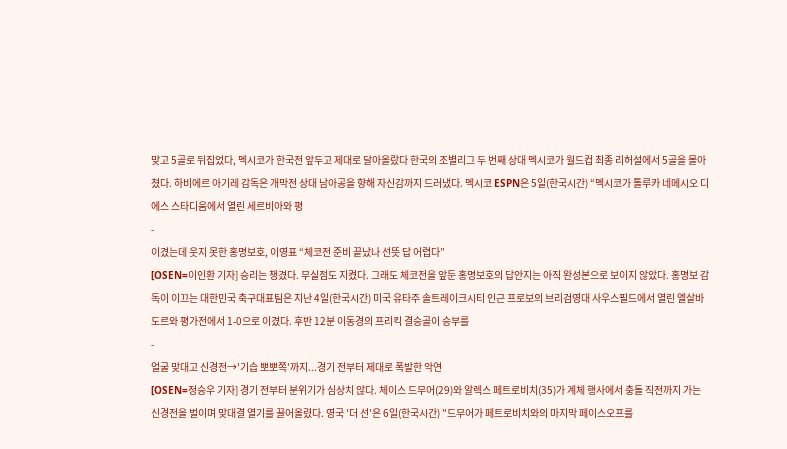맞고 5골로 뒤집었다, 멕시코가 한국전 앞두고 제대로 달아올랐다 한국의 조별리그 두 번째 상대 멕시코가 월드컵 최종 리허설에서 5골을 몰아쳤다. 하비에르 아기레 감독은 개막전 상대 남아공을 향해 자신감까지 드러냈다. 멕시코 ESPN은 5일(한국시간) “멕시코가 톨루카 네메시오 디에스 스타디움에서 열린 세르비아와 평
-
이겼는데 웃지 못한 홍명보호, 이영표 “체코전 준비 끝났나 선뜻 답 어렵다”
[OSEN=이인환 기자] 승리는 챙겼다. 무실점도 지켰다. 그래도 체코전을 앞둔 홍명보호의 답안지는 아직 완성본으로 보이지 않았다. 홍명보 감독이 이끄는 대한민국 축구대표팀은 지난 4일(한국시간) 미국 유타주 솔트레이크시티 인근 프로보의 브리검영대 사우스필드에서 열린 엘살바도르와 평가전에서 1-0으로 이겼다. 후반 12분 이동경의 프리킥 결승골이 승부를
-
얼굴 맞대고 신경전→'기습 뽀뽀쪽'까지...경기 전부터 제대로 폭발한 악연
[OSEN=정승우 기자] 경기 전부터 분위기가 심상치 않다. 체이스 드무어(29)와 알렉스 페트로비치(35)가 계체 행사에서 충돌 직전까지 가는 신경전을 벌이며 맞대결 열기를 끌어올렸다. 영국 '더 선'은 6일(한국시간) "드무어가 페트로비치와의 마지막 페이스오프를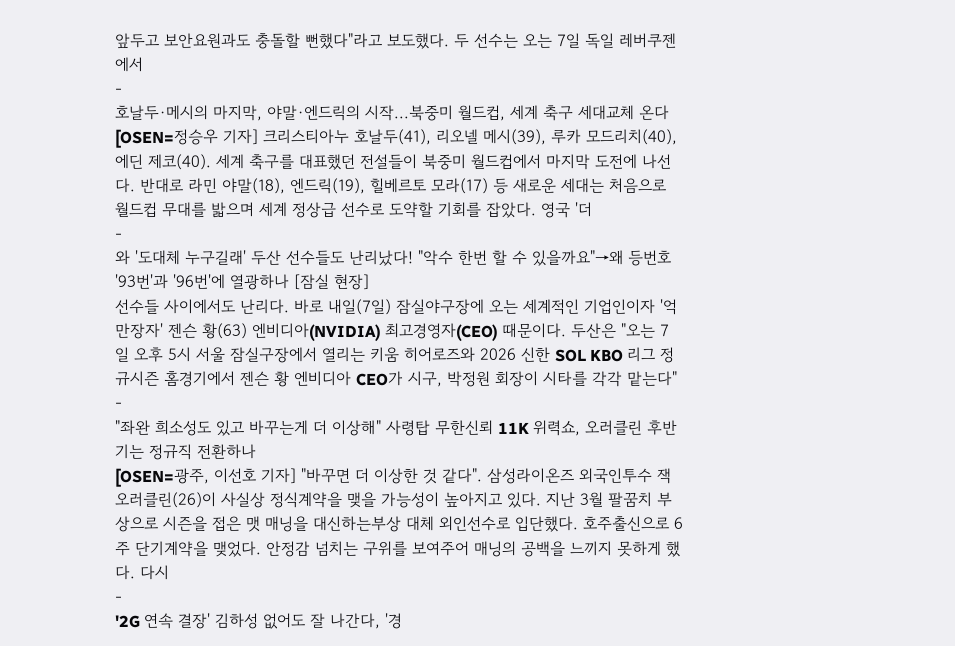앞두고 보안요원과도 충돌할 뻔했다"라고 보도했다. 두 선수는 오는 7일 독일 레버쿠젠에서
-
호날두·메시의 마지막, 야말·엔드릭의 시작...북중미 월드컵, 세계 축구 세대교체 온다
[OSEN=정승우 기자] 크리스티아누 호날두(41), 리오넬 메시(39), 루카 모드리치(40), 에딘 제코(40). 세계 축구를 대표했던 전설들이 북중미 월드컵에서 마지막 도전에 나선다. 반대로 라민 야말(18), 엔드릭(19), 힐베르토 모라(17) 등 새로운 세대는 처음으로 월드컵 무대를 밟으며 세계 정상급 선수로 도약할 기회를 잡았다. 영국 '더
-
와 '도대체 누구길래' 두산 선수들도 난리났다! "악수 한번 할 수 있을까요"→왜 등번호 '93번'과 '96번'에 열광하나 [잠실 현장]
선수들 사이에서도 난리다. 바로 내일(7일) 잠실야구장에 오는 세계적인 기업인이자 '억만장자' 젠슨 황(63) 엔비디아(NVIDIA) 최고경영자(CEO) 때문이다. 두산은 "오는 7일 오후 5시 서울 잠실구장에서 열리는 키움 히어로즈와 2026 신한 SOL KBO 리그 정규시즌 홈경기에서 젠슨 황 엔비디아 CEO가 시구, 박정원 회장이 시타를 각각 맡는다"
-
"좌완 희소성도 있고 바꾸는게 더 이상해" 사령탑 무한신뢰 11K 위력쇼, 오러클린 후반기는 정규직 전환하나
[OSEN=광주, 이선호 기자] "바꾸면 더 이상한 것 같다". 삼성라이온즈 외국인투수 잭 오러클린(26)이 사실상 정식계약을 맺을 가능성이 높아지고 있다. 지난 3월 팔꿈치 부상으로 시즌을 접은 맷 매닝을 대신하는부상 대체 외인선수로 입단했다. 호주출신으로 6주 단기계약을 맺었다. 안정감 넘치는 구위를 보여주어 매닝의 공백을 느끼지 못하게 했다. 다시
-
'2G 연속 결장' 김하성 없어도 잘 나간다, '경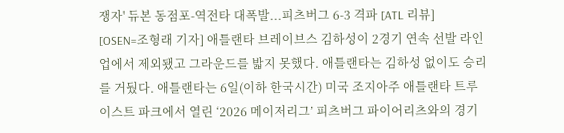쟁자' 듀본 동점포-역전타 대폭발...피츠버그 6-3 격파 [ATL 리뷰]
[OSEN=조형래 기자] 애틀랜타 브레이브스 김하성이 2경기 연속 선발 라인업에서 제외됐고 그라운드를 밟지 못했다. 애틀랜타는 김하성 없이도 승리를 거뒀다. 애틀랜타는 6일(이하 한국시간) 미국 조지아주 애틀랜타 트루이스트 파크에서 열린 ‘2026 메이저리그’ 피츠버그 파이어리츠와의 경기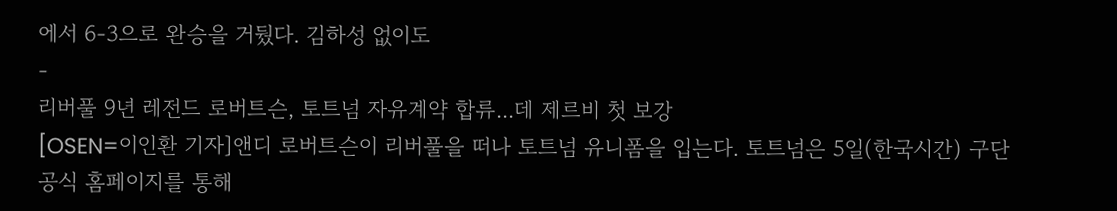에서 6-3으로 완승을 거뒀다. 김하성 없이도
-
리버풀 9년 레전드 로버트슨, 토트넘 자유계약 합류...데 제르비 첫 보강
[OSEN=이인환 기자]앤디 로버트슨이 리버풀을 떠나 토트넘 유니폼을 입는다. 토트넘은 5일(한국시간) 구단 공식 홈페이지를 통해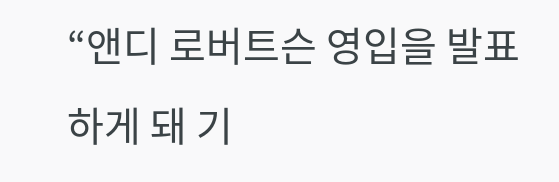“앤디 로버트슨 영입을 발표하게 돼 기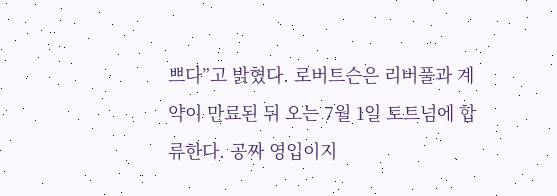쁘다”고 밝혔다. 로버트슨은 리버풀과 계약이 만료된 뒤 오는 7월 1일 토트넘에 합류한다. 공짜 영입이지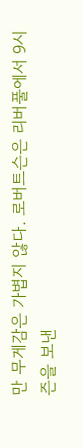만 무게감은 가볍지 않다. 로버트슨은 리버풀에서 9시즌을 보낸